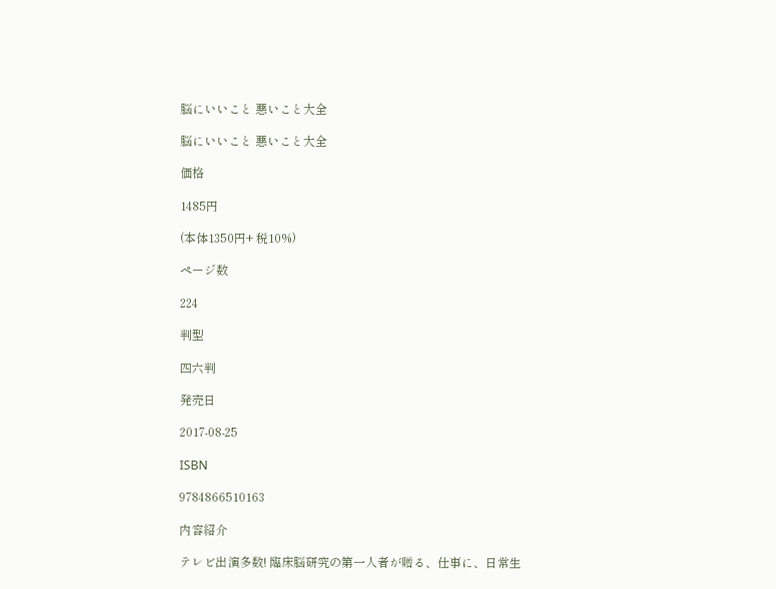脳にいいこと 悪いこと大全

脳にいいこと 悪いこと大全

価格

1485円

(本体1350円+ 税10%)

ページ数

224

判型

四六判

発売日

2017-08-25

ISBN

9784866510163

内容紹介

テレビ出演多数! 臨床脳研究の第一人者が贈る、仕事に、日常生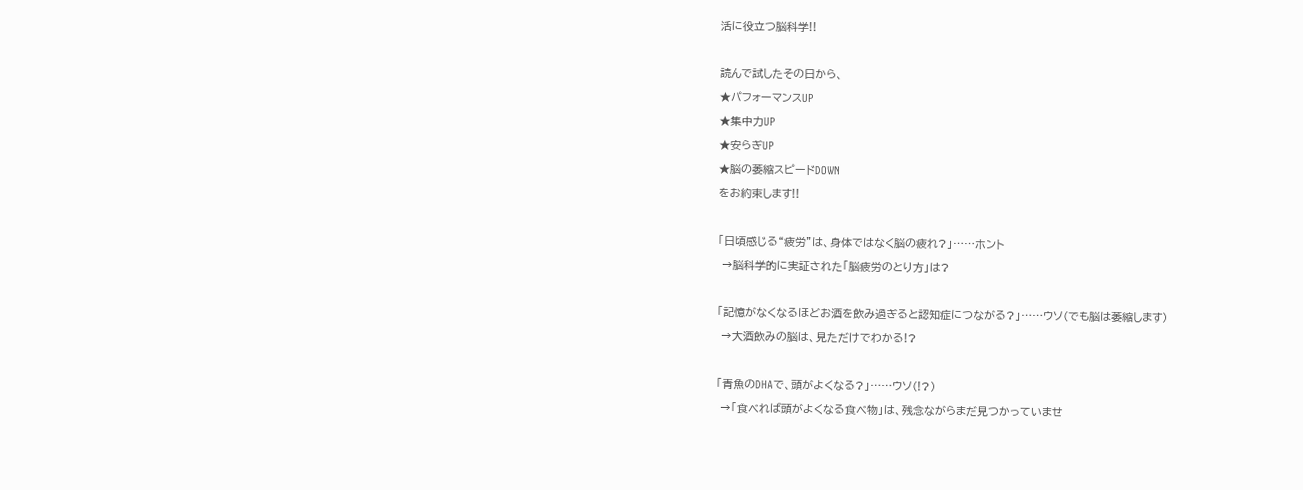活に役立つ脳科学!!

読んで試したその日から、
★パフォーマンスUP
★集中力UP
★安らぎUP
★脳の萎縮スピードDOWN
をお約束します!!

「日頃感じる“疲労”は、身体ではなく脳の疲れ?」……ホント
 →脳科学的に実証された「脳疲労のとり方」は?

「記憶がなくなるほどお酒を飲み過ぎると認知症につながる?」……ウソ(でも脳は萎縮します)
 →大酒飲みの脳は、見ただけでわかる!?

「青魚のDHAで、頭がよくなる?」……ウソ(!?)
 →「食べれば頭がよくなる食べ物」は、残念ながらまだ見つかっていませ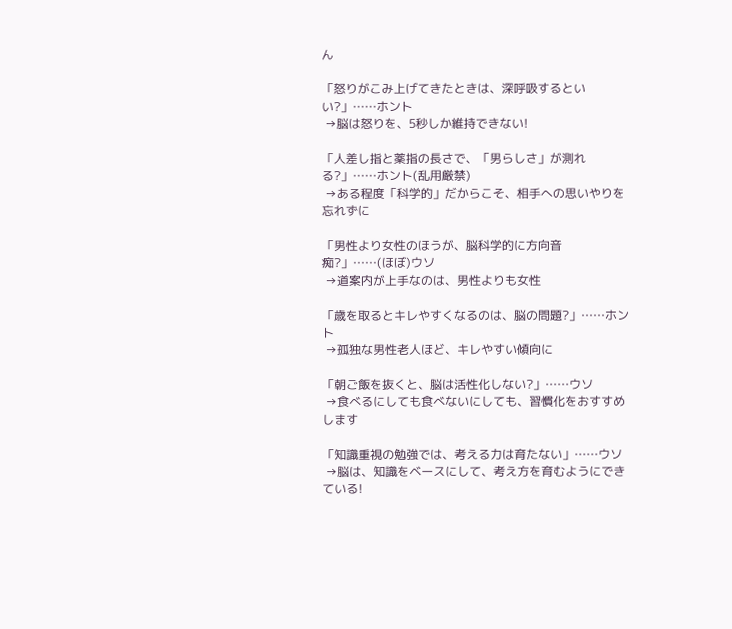ん

「怒りがこみ上げてきたときは、深呼吸するといい?」……ホント
 →脳は怒りを、5秒しか維持できない!

「人差し指と薬指の長さで、「男らしさ」が測れる?」……ホント(乱用厳禁)
 →ある程度「科学的」だからこそ、相手への思いやりを忘れずに

「男性より女性のほうが、脳科学的に方向音痴?」……(ほぼ)ウソ
 →道案内が上手なのは、男性よりも女性

「歳を取るとキレやすくなるのは、脳の問題?」……ホント
 →孤独な男性老人ほど、キレやすい傾向に

「朝ご飯を抜くと、脳は活性化しない?」……ウソ
 →食べるにしても食べないにしても、習慣化をおすすめします

「知識重視の勉強では、考える力は育たない」……ウソ
 →脳は、知識をベースにして、考え方を育むようにできている!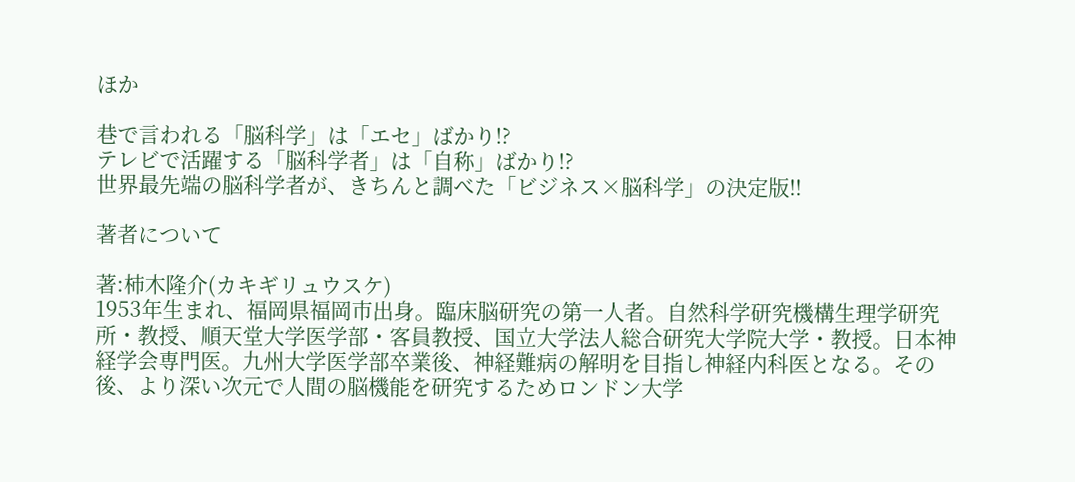ほか

巷で言われる「脳科学」は「エセ」ばかり!?
テレビで活躍する「脳科学者」は「自称」ばかり!?
世界最先端の脳科学者が、きちんと調べた「ビジネス×脳科学」の決定版!!

著者について

著:柿木隆介(カキギリュウスケ)
1953年生まれ、福岡県福岡市出身。臨床脳研究の第一人者。自然科学研究機構生理学研究所・教授、順天堂大学医学部・客員教授、国立大学法人総合研究大学院大学・教授。日本神経学会専門医。九州大学医学部卒業後、神経難病の解明を目指し神経内科医となる。その後、より深い次元で人間の脳機能を研究するためロンドン大学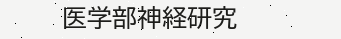医学部神経研究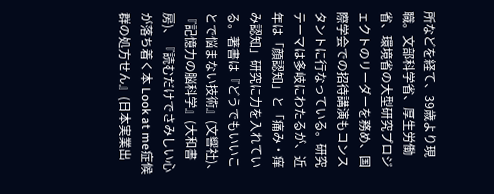所などを経て、39歳より現職。文部科学省、厚生労働省、環境省の大型研究プロジェクトのリーダーを務め、国際学会での招待講演もコンスタントに行なっている。研究テーマは多岐にわたるが、近年は「顔認知」と「痛み・痒み認知」研究に力を入れている。著書は『どうでもいいことで悩まない技術』(文響社)、『記憶力の脳科学』(大和書房)、『読むだけでさみしい心が落ち着く本 Look at me症候群の処方せん』(日本実業出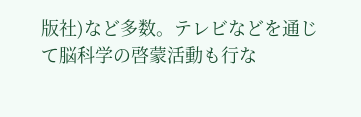版社)など多数。テレビなどを通じて脳科学の啓蒙活動も行な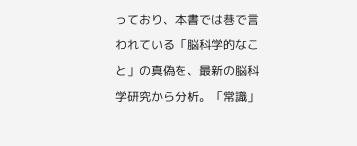っており、本書では巷で言われている「脳科学的なこと」の真偽を、最新の脳科学研究から分析。「常識」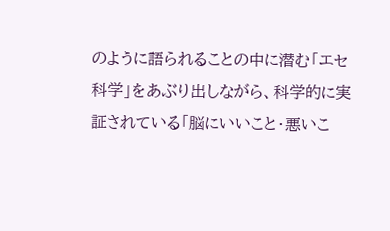のように語られることの中に潜む「エセ科学」をあぶり出しながら、科学的に実証されている「脳にいいこと・悪いこ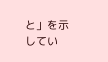と」を示してい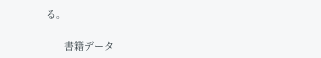る。

      書籍データ